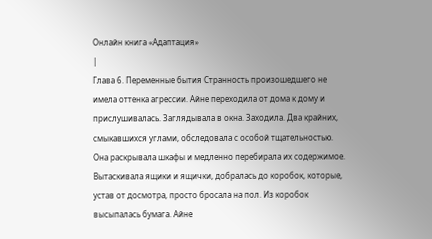Онлайн книга «Адаптация»
|
Глава 6. Переменные бытия Странность произошедшего не имела оттенка агрессии. Айне переходила от дома к дому и прислушивалась. Заглядывала в окна. Заходила. Два крайних, смыкавшихся углами, обследовала с особой тщательностью. Она раскрывала шкафы и медленно перебирала их содержимое. Вытаскивала ящики и ящички, добралась до коробок, которые, устав от досмотра, просто бросала на пол. Из коробок высыпалась бумага. Айне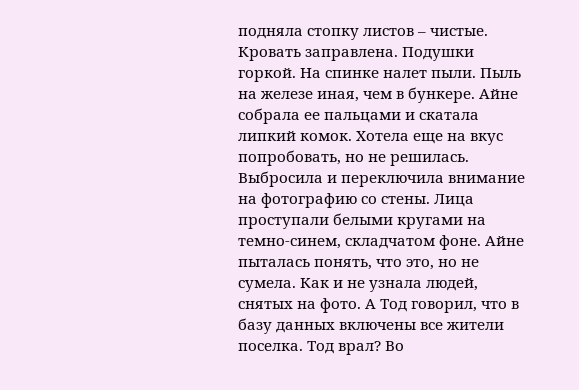подняла стопку листов – чистые. Кровать заправлена. Подушки горкой. На спинке налет пыли. Пыль на железе иная, чем в бункере. Айне собрала ее пальцами и скатала липкий комок. Хотела еще на вкус попробовать, но не решилась. Выбросила и переключила внимание на фотографию со стены. Лица проступали белыми кругами на темно-синем, складчатом фоне. Айне пыталась понять, что это, но не сумела. Как и не узнала людей, снятых на фото. А Тод говорил, что в базу данных включены все жители поселка. Тод врал? Во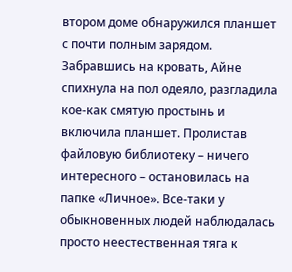втором доме обнаружился планшет с почти полным зарядом. Забравшись на кровать, Айне спихнула на пол одеяло, разгладила кое-как смятую простынь и включила планшет. Пролистав файловую библиотеку – ничего интересного – остановилась на папке «Личное». Все-таки у обыкновенных людей наблюдалась просто неестественная тяга к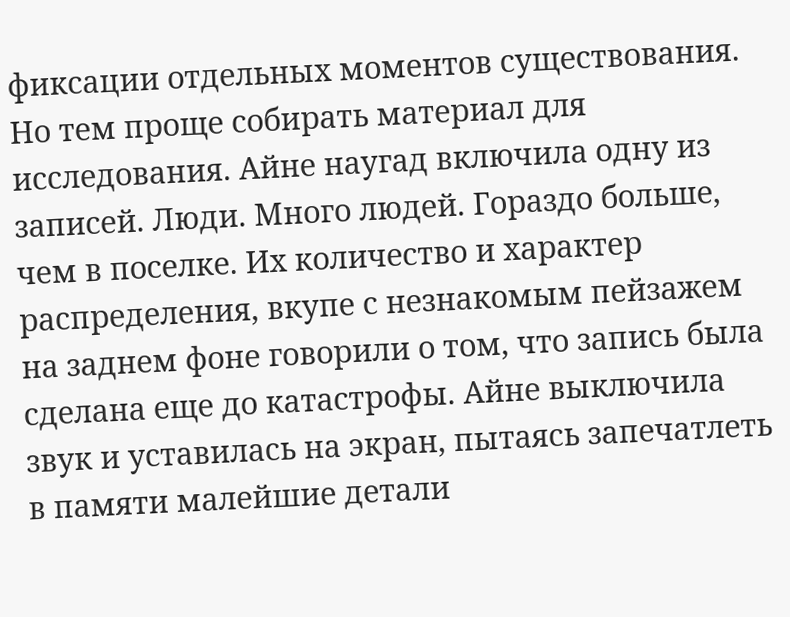фиксации отдельных моментов существования. Но тем проще собирать материал для исследования. Айне наугад включила одну из записей. Люди. Много людей. Гораздо больше, чем в поселке. Их количество и характер распределения, вкупе с незнакомым пейзажем на заднем фоне говорили о том, что запись была сделана еще до катастрофы. Айне выключила звук и уставилась на экран, пытаясь запечатлеть в памяти малейшие детали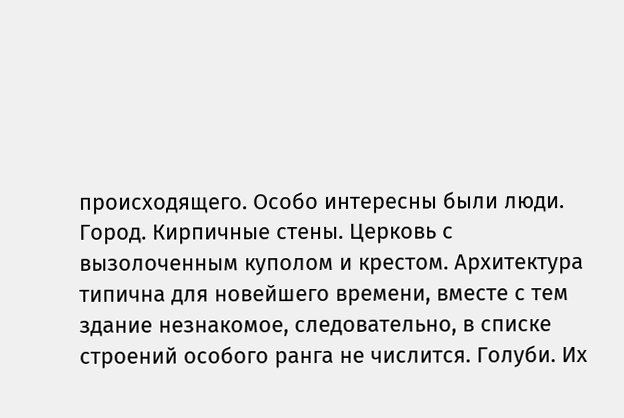происходящего. Особо интересны были люди. Город. Кирпичные стены. Церковь с вызолоченным куполом и крестом. Архитектура типична для новейшего времени, вместе с тем здание незнакомое, следовательно, в списке строений особого ранга не числится. Голуби. Их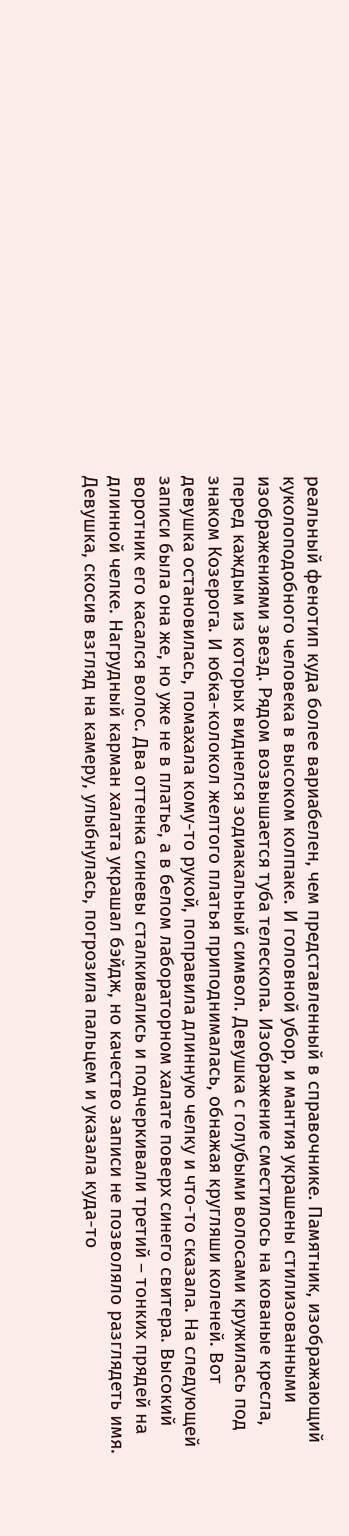реальный фенотип куда более вариабелен, чем представленный в справочнике. Памятник, изображающий куколоподобного человека в высоком колпаке. И головной убор, и мантия украшены стилизованными изображениями звезд. Рядом возвышается туба телескопа. Изображение сместилось на кованые кресла, перед каждым из которых виднелся зодиакальный символ. Девушка с голубыми волосами кружилась под знаком Козерога. И юбка-колокол желтого платья приподнималась, обнажая кругляши коленей. Вот девушка остановилась, помахала кому-то рукой, поправила длинную челку и что-то сказала. На следующей записи была она же, но уже не в платье, а в белом лабораторном халате поверх синего свитера. Высокий воротник его касался волос. Два оттенка синевы сталкивались и подчеркивали третий – тонких прядей на длинной челке. Нагрудный карман халата украшал бэйдж, но качество записи не позволяло разглядеть имя. Девушка, скосив взгляд на камеру, улыбнулась, погрозила пальцем и указала куда-то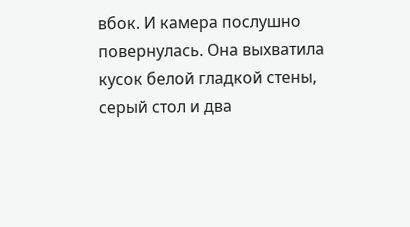вбок. И камера послушно повернулась. Она выхватила кусок белой гладкой стены, серый стол и два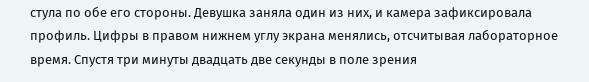стула по обе его стороны. Девушка заняла один из них, и камера зафиксировала профиль. Цифры в правом нижнем углу экрана менялись, отсчитывая лабораторное время. Спустя три минуты двадцать две секунды в поле зрения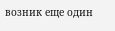возник еще один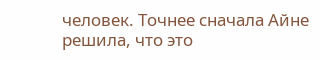человек. Точнее сначала Айне решила, что это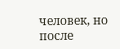человек, но после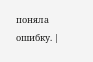поняла ошибку. |